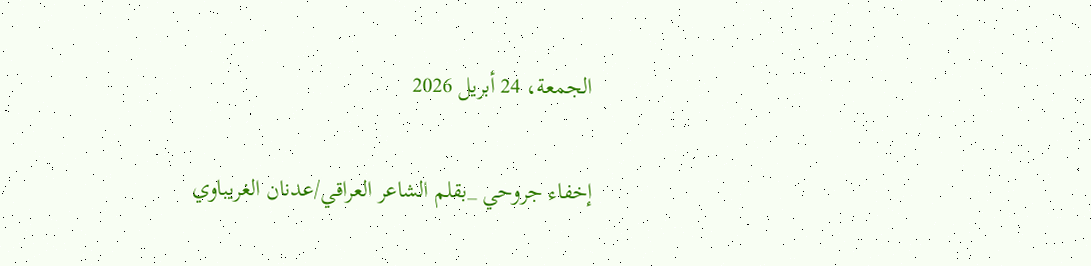الجمعة، 24 أبريل 2026

إخفاء جروحي _بقلم الشاعر العراقي/عدنان الغريباوي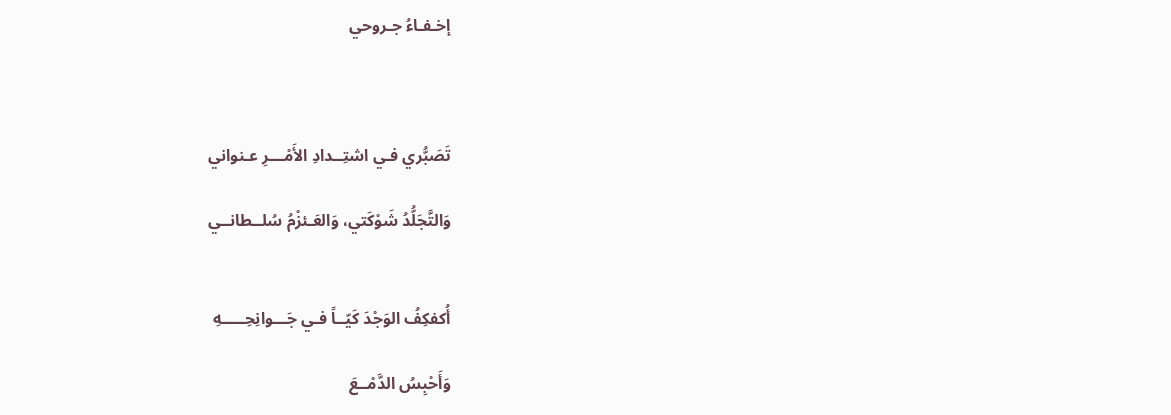إخـفـاءُ جـروحي



تَصَبُّري فـي اشتِــدادِ الأَمْـــرِ عـنواني

وَالتَّجَلُّدُ شَوْكَتي، وَالعَـئزْمُ سُلــطانــي


أُكفكِفُ الوَجْدَ كَيّــاً فـي جَـــوانِحِـــــهِ

وَأَحْبِسُ الدَّمْــعَ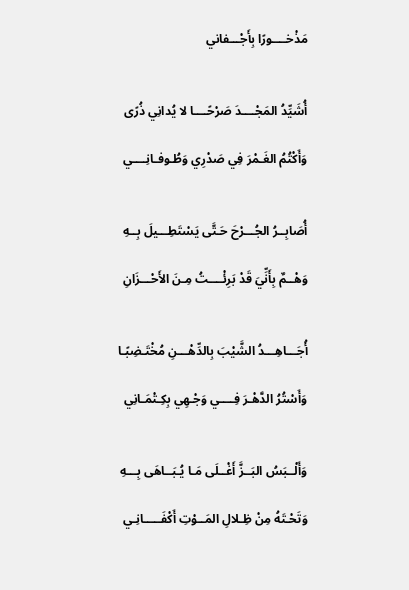مَذْخــــورًا بِأَجْـــفاني


أُشَيِّدُ المَجْــــدَ صَرْحًــــا لا يُدانِي ذُرًى

وَأَكْتُمُ الغَـمْرَ فِي صَدْرِي وَطُـوفـانِــــي


أُصَابِــرُ الجُـــرْحَ حَـتَّى يَسْتَطِـــيلَ بِــهِ

وَهْــمٌ بِأَنِّيَ قَدْ بَرِئْــــتُ مِـنَ الأَحْـــزَانِ


أُجَـــاهِـــدُ الشَّيْبَ بِالدِّهْـــنِ مُخْتَـضِبًـا

وَأَسْتُرُ الدَّهْـرَ فِــــي وَجْـهِي بِكِـتْمَـانِي


وَأَلْــبَسُ البَــزَّ أَغْــلَى مَـا يُـبَــاهَى بِـــهِ

وَتَحْـتَهُ مِنْ ظِـلالِ المَــوْتِ أَكْفَـــــانِـي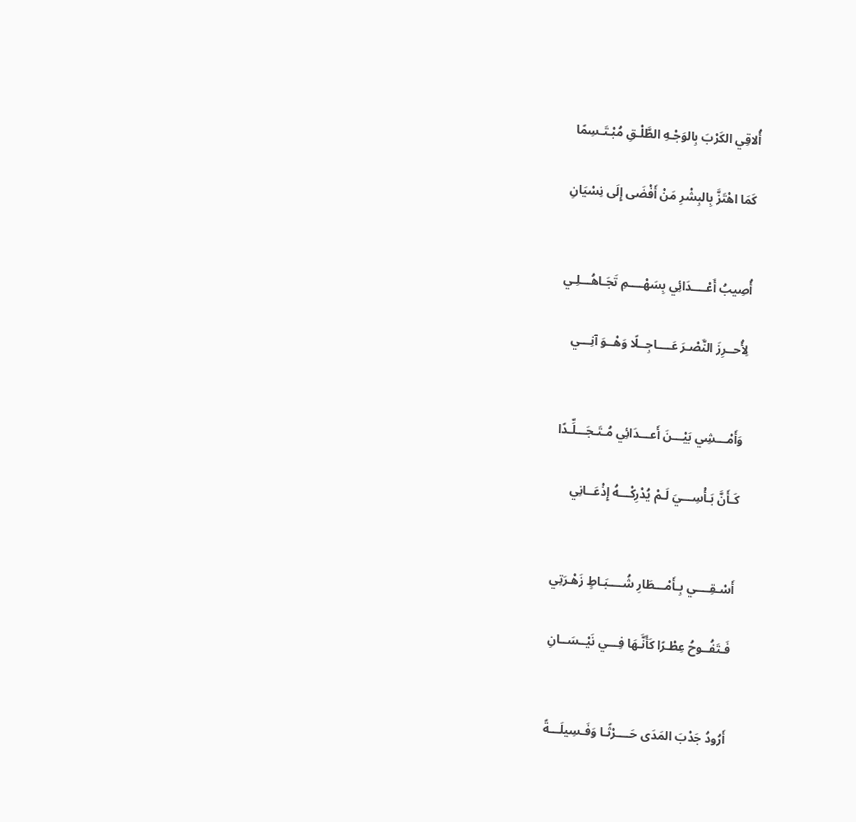أُلاقِي الكَرْبَ بِالوَجْـهِ الطَّلْـقِ مُبْـتَـسِمًا

كَمَا اهْتَزَّ بِالبِشْرِ مَنْ أَفْضَى إِلَى نِسْيَانِ


أُصِيبُ أَعْــــدَائِي بِسَهْــــمِ تَجَـاهُـــلِـي

لِأُحــرِزَ النَّصْـرَ عَــــاجِــلًا وَهْــوَ آنِـــي


وَأَمْـــشِي بَيْـــنَ أَعـــدَائِي مُـتَـجَـــلِّـدًا

كَـأَنَّ بَـأْسِـــيَ لَـمْ يُدْرِكْـــهُ إِذْعَــانِي


أَسْـقِــــي بِـأَمْـــطَارِ شُــــبَـاطٍ زَهْـرَتِي

فَـتَفُــوحُ عِطْـرًا كَأَنَّـهَا فِـــي نَيْــسَــانِ


أَرُودُ جَدْبَ المَدَى حَــــرْثًـا وَفَـسِيلَـــةً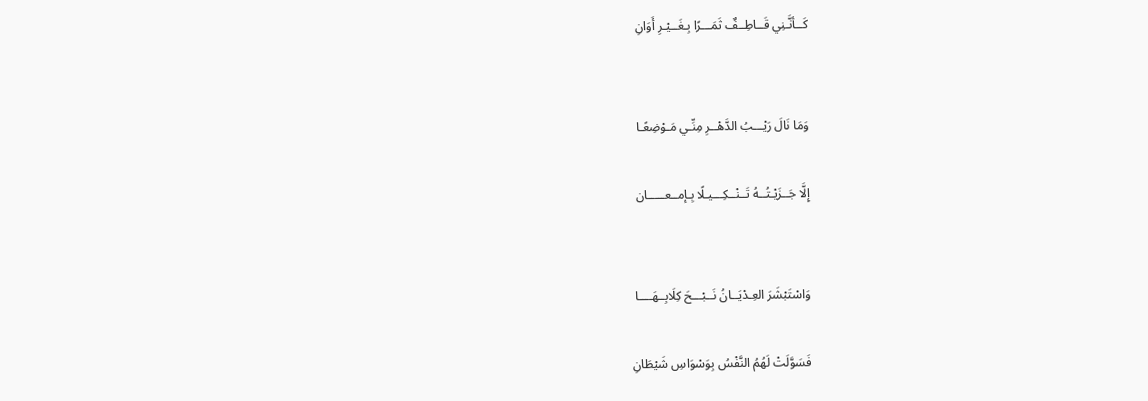كَــأنَّـنِي قَــاطِــفٌ ثَمَـــرًا بِـغَــيْـرِ أَوَانِ


وَمَا نَالَ رَيْـــبُ الدَّهْــرِ مِنِّـي مَـوْضِعًـا

إِلَّا جَــزَيْـتُــهُ تَــنْــكِـــيـلًا بِـإمــعـــــان


وَاسْتَبْشَرَ العِـدْيَــانُ نَــبْـــحَ كِلَابِــهَــــا

فَسَوَّلَتْ لَهُمُ النَّفْسُ بِوَسْوَاسِ شَيْطَانِ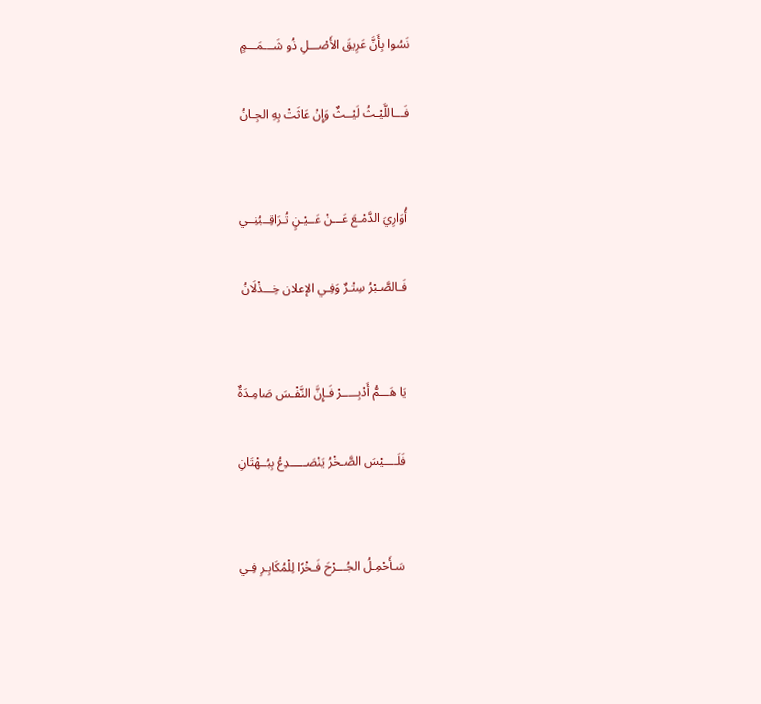نَسُوا بِأَنَّ عَرِيقَ الأَصْـــلِ ذُو شَـــمَـــمٍ

فَـــاللَّيْـثُ لَيْــثٌ وَإِنْ عَاثَتْ بِهِ الجِـانُ


أُوَارِيَ الدَّمْـعَ عَـــنْ عَــيْـنٍ تُـرَاقِــبُنِــي

فَـالصَّـبْرُ سِتْـرٌ وَفِـي الإعلان خِـــذْلَانُ


يَا هَـــمُّ أَدْبِـــــرْ فَـإِنَّ النَّفْـسَ صَامِـدَةٌ

فَلَــــيْسَ الصَّـخْرُ يَنْصَـــــدِعُ بِبُــهْتَانِ


سَـأَحْمِـلُ الجُـــرْحَ فَـخْرًا لِلْمُكَابِـرِ فِـي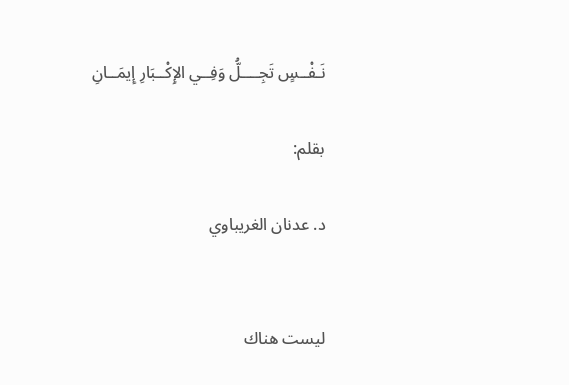نَـفْــسٍ تَجِــــلُّ وَفِــي الإِكْــبَارِ إِيمَــانِ

بقلم:

د. عدنان الغريباوي


ليست هناك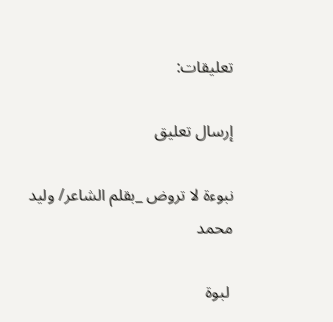تعليقات:

إرسال تعليق

نبوءة لا تروض _بقلم الشاعر/ وليد محمد

 لبوة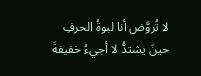لا تُروَّض أنا لبوةُ الحرفِ حينَ يشتدُّ لا أجيءُ خفيفةَ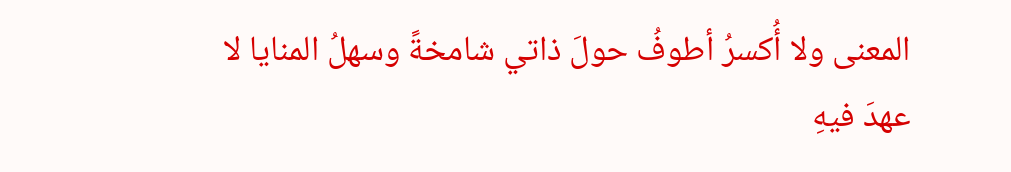المعنى ولا أُكسرُ أطوفُ حولَ ذاتي شامخةً وسهلُ المنايا لا عهدَ فيهِ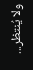ولا يُنتظر...